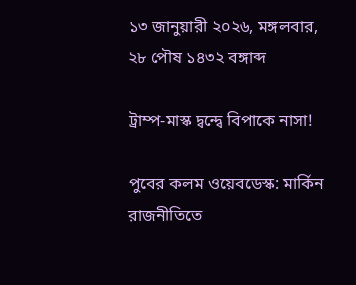১৩ জানুয়ারী ২০২৬, মঙ্গলবার, ২৮ পৌষ ১৪৩২ বঙ্গাব্দ

ট্রাম্প-মাস্ক দ্বন্দ্বে বিপাকে নাসা!

পুবের কলম ওয়েবডেস্ক: মার্কিন রাজনীতিতে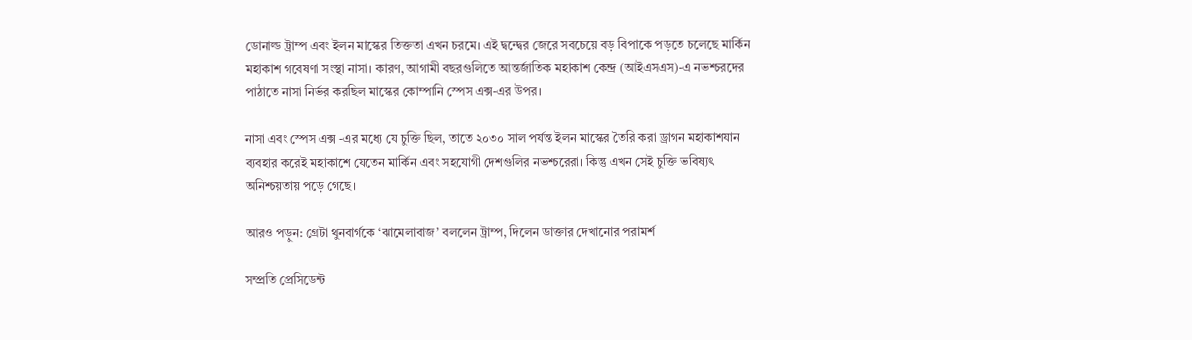ডোনাল্ড ট্রাম্প এবং ইলন মাস্কের তিক্ততা এখন চরমে। এই দ্বন্দ্বের জেরে সবচেয়ে বড় বিপাকে পড়তে চলেছে মার্কিন মহাকাশ গবেষণা সংস্থা নাসা। কারণ, আগামী বছরগুলিতে আন্তর্জাতিক মহাকাশ কেন্দ্র (আইএসএস)-এ নভশ্চরদের পাঠাতে নাসা নির্ভর করছিল মাস্কের কোম্পানি স্পেস এক্স-এর উপর।

নাসা এবং স্পেস এক্স -এর মধ্যে যে চুক্তি ছিল, তাতে ২০৩০ সাল পর্যন্ত ইলন মাস্কের তৈরি করা ড্রাগন মহাকাশযান ব্যবহার করেই মহাকাশে যেতেন মার্কিন এবং সহযোগী দেশগুলির নভশ্চরেরা। কিন্তু এখন সেই চুক্তি ভবিষ্যৎ অনিশ্চয়তায় পড়ে গেছে।

আরও পড়ুন: গ্রেটা থুনবার্গকে ‘ঝামেলাবাজ’ বললেন ট্রাম্প, দিলেন ডাক্তার দেখানোর পরামর্শ

সম্প্রতি প্রেসিডেন্ট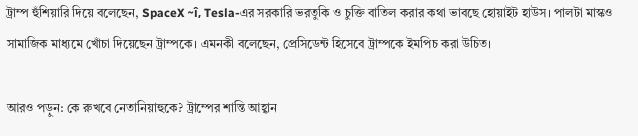ট্রাম্প হুঁশিয়ারি দিয়ে বলেছেন, SpaceX ~î‚ Tesla-এর সরকারি ভরতুকি ও চুক্তি বাতিল করার কথা ভাবছে হোয়াইট হাউস। পালটা মাস্কও সামাজিক মাধ্যমে খোঁচা দিয়েছেন ট্রাম্পকে। এমনকী বলেছেন, প্রেসিডেন্ট হিসেবে ট্রাম্পকে ইমপিচ করা উচিত।

আরও পড়ুন: কে রুখবে নেতানিয়াহুকে? ট্রাম্পের শান্তি আহ্বান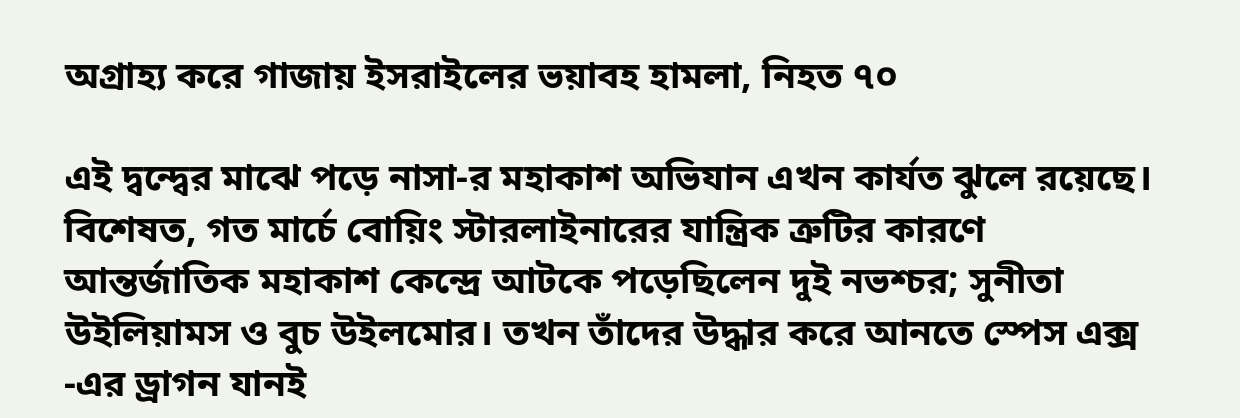অগ্রাহ্য করে গাজায় ইসরাইলের ভয়াবহ হামলা, নিহত ৭০

এই দ্বন্দ্বের মাঝে পড়ে নাসা-র মহাকাশ অভিযান এখন কার্যত ঝুলে রয়েছে। বিশেষত, গত মার্চে বোয়িং স্টারলাইনারের যান্ত্রিক ত্রুটির কারণে আন্তর্জাতিক মহাকাশ কেন্দ্রে আটকে পড়েছিলেন দুই নভশ্চর; সুনীতা উইলিয়ামস ও বুচ উইলমোর। তখন তাঁদের উদ্ধার করে আনতে স্পেস এক্স -এর ড্রাগন যানই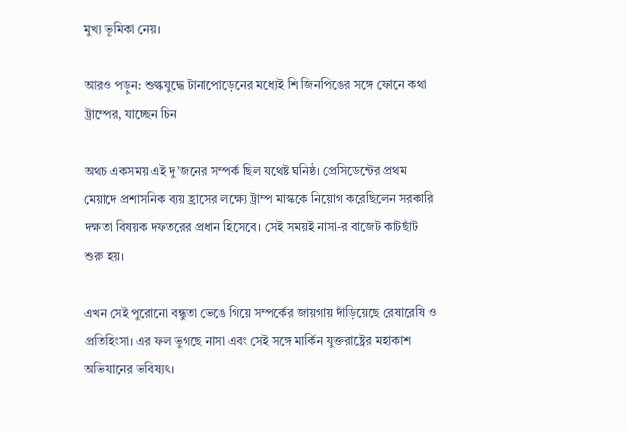মুখ্য ভূমিকা নেয়।

আরও পড়ুন: শুল্কযুদ্ধে টানাপোড়েনের মধ্যেই শি জিনপিঙের সঙ্গে ফোনে কথা ট্রাম্পের, যাচ্ছেন চিন

অথচ একসময় এই দু’জনের সম্পর্ক ছিল যথেষ্ট ঘনিষ্ঠ। প্রেসিডেন্টের প্রথম মেয়াদে প্রশাসনিক ব্যয় হ্রাসের লক্ষ্যে ট্রাম্প মাস্ককে নিয়োগ করেছিলেন সরকারি দক্ষতা বিষয়ক দফতরের প্রধান হিসেবে। সেই সময়ই নাসা-র বাজেট কাটছাঁট শুরু হয়।

এখন সেই পুরোনো বন্ধুতা ভেঙে গিয়ে সম্পর্কের জায়গায় দাঁড়িয়েছে রেষারেষি ও প্রতিহিংসা। এর ফল ভুগছে নাসা এবং সেই সঙ্গে মার্কিন যুক্তরাষ্ট্রের মহাকাশ অভিযানের ভবিষ্যৎ।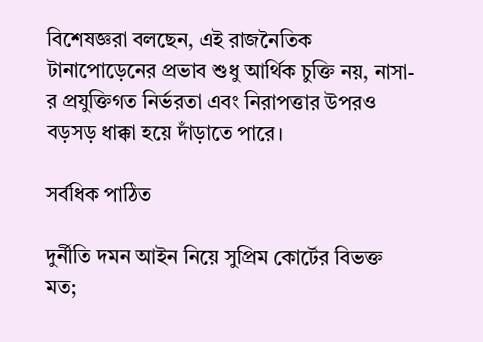বিশেষজ্ঞরা বলছেন, এই রাজনৈতিক টানাপোড়েনের প্রভাব শুধু আর্থিক চুক্তি নয়, নাসা-র প্রযুক্তিগত নির্ভরতা এবং নিরাপত্তার উপরও বড়সড় ধাক্কা হয়ে দাঁড়াতে পারে।

সর্বধিক পাঠিত

দুর্নীতি দমন আইন নিয়ে সুপ্রিম কোর্টের বিভক্ত মত;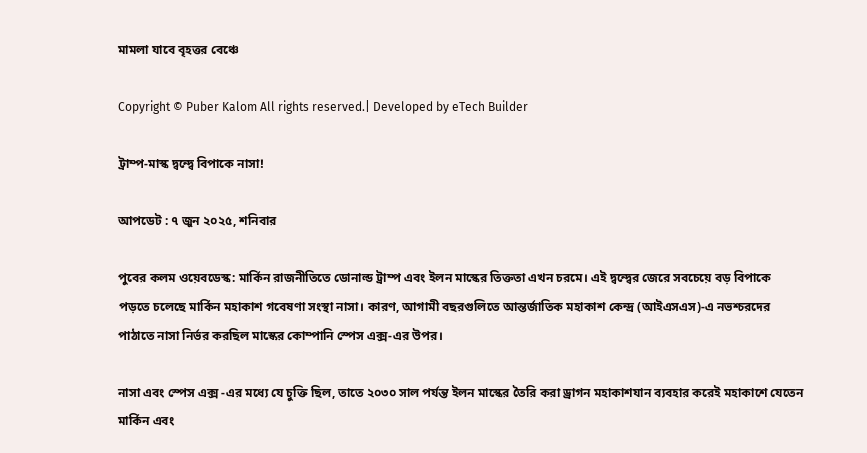মামলা যাবে বৃহত্তর বেঞ্চে

Copyright © Puber Kalom All rights reserved.| Developed by eTech Builder

ট্রাম্প-মাস্ক দ্বন্দ্বে বিপাকে নাসা!

আপডেট : ৭ জুন ২০২৫, শনিবার

পুবের কলম ওয়েবডেস্ক: মার্কিন রাজনীতিতে ডোনাল্ড ট্রাম্প এবং ইলন মাস্কের তিক্ততা এখন চরমে। এই দ্বন্দ্বের জেরে সবচেয়ে বড় বিপাকে পড়তে চলেছে মার্কিন মহাকাশ গবেষণা সংস্থা নাসা। কারণ, আগামী বছরগুলিতে আন্তর্জাতিক মহাকাশ কেন্দ্র (আইএসএস)-এ নভশ্চরদের পাঠাতে নাসা নির্ভর করছিল মাস্কের কোম্পানি স্পেস এক্স-এর উপর।

নাসা এবং স্পেস এক্স -এর মধ্যে যে চুক্তি ছিল, তাতে ২০৩০ সাল পর্যন্ত ইলন মাস্কের তৈরি করা ড্রাগন মহাকাশযান ব্যবহার করেই মহাকাশে যেতেন মার্কিন এবং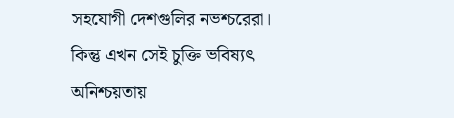সহযোগী দেশগুলির নভশ্চরেরা। কিন্তু এখন সেই চুক্তি ভবিষ্যৎ অনিশ্চয়তায়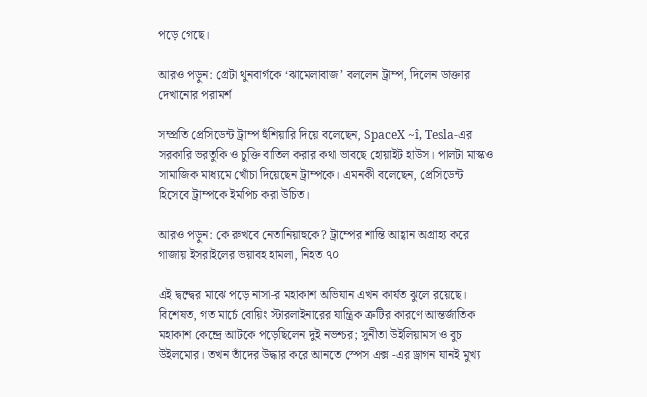পড়ে গেছে।

আরও পড়ুন: গ্রেটা থুনবার্গকে ‘ঝামেলাবাজ’ বললেন ট্রাম্প, দিলেন ডাক্তার দেখানোর পরামর্শ

সম্প্রতি প্রেসিডেন্ট ট্রাম্প হুঁশিয়ারি দিয়ে বলেছেন, SpaceX ~î‚ Tesla-এর সরকারি ভরতুকি ও চুক্তি বাতিল করার কথা ভাবছে হোয়াইট হাউস। পালটা মাস্কও সামাজিক মাধ্যমে খোঁচা দিয়েছেন ট্রাম্পকে। এমনকী বলেছেন, প্রেসিডেন্ট হিসেবে ট্রাম্পকে ইমপিচ করা উচিত।

আরও পড়ুন: কে রুখবে নেতানিয়াহুকে? ট্রাম্পের শান্তি আহ্বান অগ্রাহ্য করে গাজায় ইসরাইলের ভয়াবহ হামলা, নিহত ৭০

এই দ্বন্দ্বের মাঝে পড়ে নাসা-র মহাকাশ অভিযান এখন কার্যত ঝুলে রয়েছে। বিশেষত, গত মার্চে বোয়িং স্টারলাইনারের যান্ত্রিক ত্রুটির কারণে আন্তর্জাতিক মহাকাশ কেন্দ্রে আটকে পড়েছিলেন দুই নভশ্চর; সুনীতা উইলিয়ামস ও বুচ উইলমোর। তখন তাঁদের উদ্ধার করে আনতে স্পেস এক্স -এর ড্রাগন যানই মুখ্য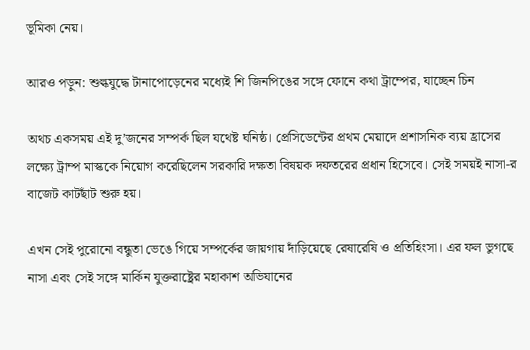ভূমিকা নেয়।

আরও পড়ুন: শুল্কযুদ্ধে টানাপোড়েনের মধ্যেই শি জিনপিঙের সঙ্গে ফোনে কথা ট্রাম্পের, যাচ্ছেন চিন

অথচ একসময় এই দু’জনের সম্পর্ক ছিল যথেষ্ট ঘনিষ্ঠ। প্রেসিডেন্টের প্রথম মেয়াদে প্রশাসনিক ব্যয় হ্রাসের লক্ষ্যে ট্রাম্প মাস্ককে নিয়োগ করেছিলেন সরকারি দক্ষতা বিষয়ক দফতরের প্রধান হিসেবে। সেই সময়ই নাসা-র বাজেট কাটছাঁট শুরু হয়।

এখন সেই পুরোনো বন্ধুতা ভেঙে গিয়ে সম্পর্কের জায়গায় দাঁড়িয়েছে রেষারেষি ও প্রতিহিংসা। এর ফল ভুগছে নাসা এবং সেই সঙ্গে মার্কিন যুক্তরাষ্ট্রের মহাকাশ অভিযানের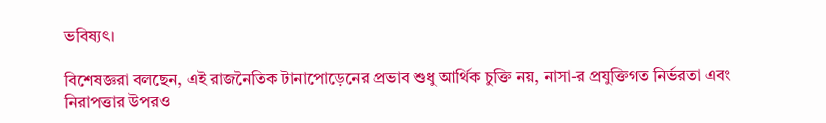ভবিষ্যৎ।

বিশেষজ্ঞরা বলছেন, এই রাজনৈতিক টানাপোড়েনের প্রভাব শুধু আর্থিক চুক্তি নয়, নাসা-র প্রযুক্তিগত নির্ভরতা এবং নিরাপত্তার উপরও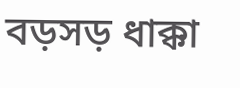বড়সড় ধাক্কা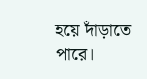হয়ে দাঁড়াতে পারে।